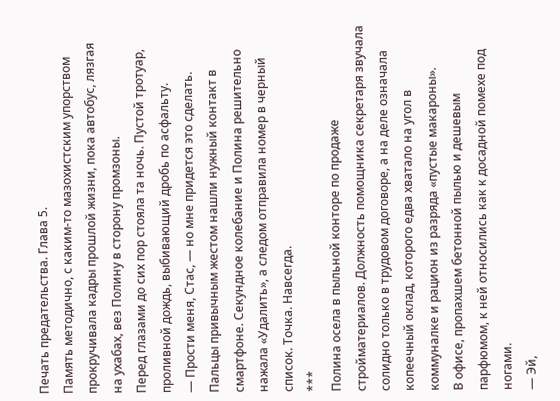Печать предательства. Глава 5.
Память методично, с каким-то мазохистским упорством прокручивала кадры прошлой жизни, пока автобус, лязгая на ухабах, вез Полину в сторону промзоны.
Перед глазами до сих пор стояла та ночь. Пустой тротуар, проливной дождь, выбивающий дробь по асфальту.
— Прости меня, Стас, — но мне придется это сделать.
Пальцы привычным жестом нашли нужный контакт в смартфоне. Секундное колебание и Полина решительно нажала «Удалить», а следом отправила номер в черный список. Точка. Навсегда.
***
Полина осела в пыльной конторе по продаже стройматериалов. Должность помощника секретаря звучала солидно только в трудовом договоре, а на деле означала копеечный оклад, которого едва хватало на угол в коммуналке и рацион из разряда «пустые макароны».
В офисе, пропахшем бетонной пылью и дешевым парфюмом, к ней относились как к досадной помехе под ногами.
— Эй,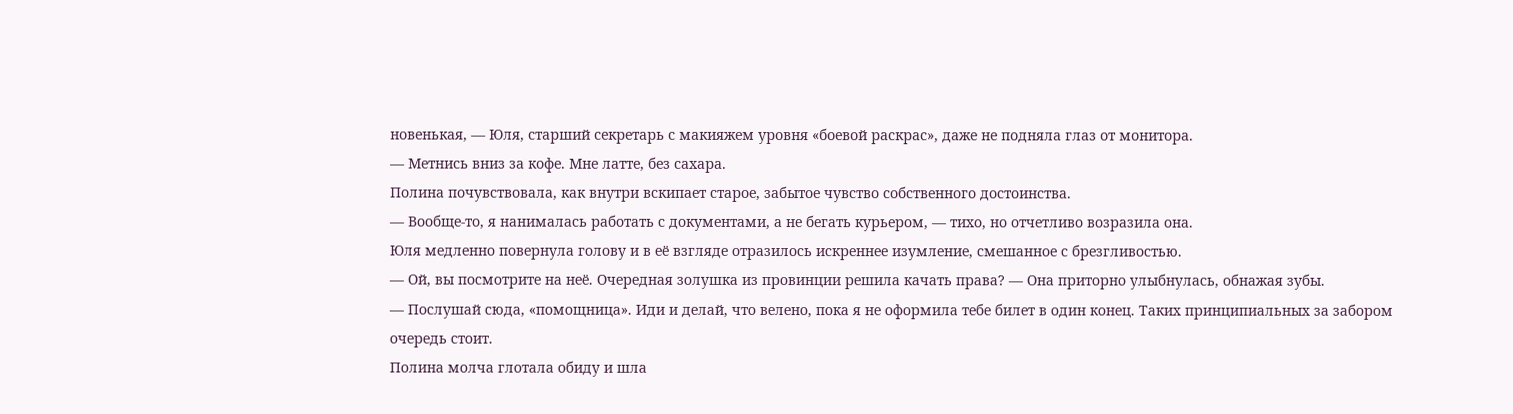новенькая, — Юля, старший секретарь с макияжем уровня «боевой раскрас», даже не подняла глаз от монитора.
— Метнись вниз за кофе. Мне латте, без сахара.
Полина почувствовала, как внутри вскипает старое, забытое чувство собственного достоинства.
— Вообще-то, я нанималась работать с документами, а не бегать курьером, — тихо, но отчетливо возразила она.
Юля медленно повернула голову и в её взгляде отразилось искреннее изумление, смешанное с брезгливостью.
— Ой, вы посмотрите на неё. Очередная золушка из провинции решила качать права? — Она приторно улыбнулась, обнажая зубы.
— Послушай сюда, «помощница». Иди и делай, что велено, пока я не оформила тебе билет в один конец. Таких принципиальных за забором очередь стоит.
Полина молча глотала обиду и шла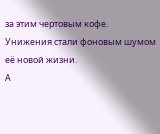за этим чертовым кофе. Унижения стали фоновым шумом её новой жизни.
А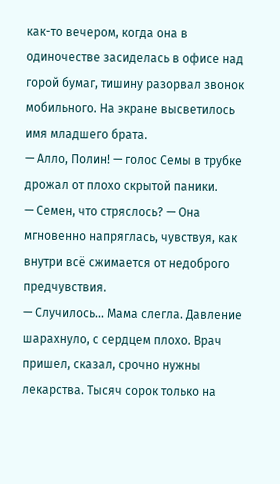как-то вечером, когда она в одиночестве засиделась в офисе над горой бумаг, тишину разорвал звонок мобильного. На экране высветилось имя младшего брата.
— Алло, Полин! — голос Семы в трубке дрожал от плохо скрытой паники.
— Семен, что стряслось? — Она мгновенно напряглась, чувствуя, как внутри всё сжимается от недоброго предчувствия.
— Случилось... Мама слегла. Давление шарахнуло, с сердцем плохо. Врач пришел, сказал, срочно нужны лекарства. Тысяч сорок только на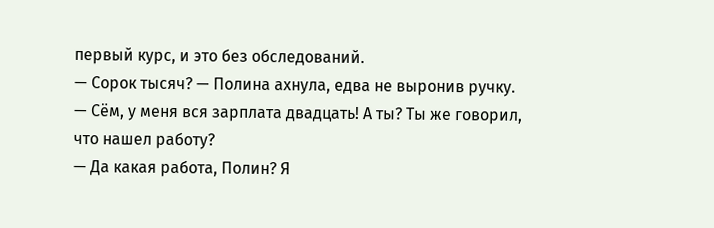первый курс, и это без обследований.
— Сорок тысяч? — Полина ахнула, едва не выронив ручку.
— Сём, у меня вся зарплата двадцать! А ты? Ты же говорил, что нашел работу?
— Да какая работа, Полин? Я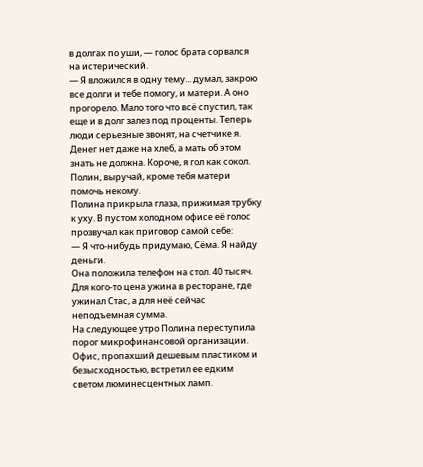в долгах по уши, — голос брата сорвался на истерический.
— Я вложился в одну тему... думал, закрою все долги и тебе помогу, и матери. А оно прогорело. Мало того что всё спустил, так еще и в долг залез под проценты. Теперь люди серьезные звонят, на счетчике я. Денег нет даже на хлеб, а мать об этом знать не должна. Короче, я гол как сокол. Полин, выручай, кроме тебя матери помочь некому.
Полина прикрыла глаза, прижимая трубку к уху. В пустом холодном офисе её голос прозвучал как приговор самой себе:
— Я что-нибудь придумаю, Сёма. Я найду деньги.
Она положила телефон на стол. 40 тысяч. Для кого-то цена ужина в ресторане, где ужинал Стас, а для неё сейчас неподъемная сумма.
На следующее утро Полина переступила порог микрофинансовой организации. Офис, пропахший дешевым пластиком и безысходностью, встретил ее едким светом люминесцентных ламп.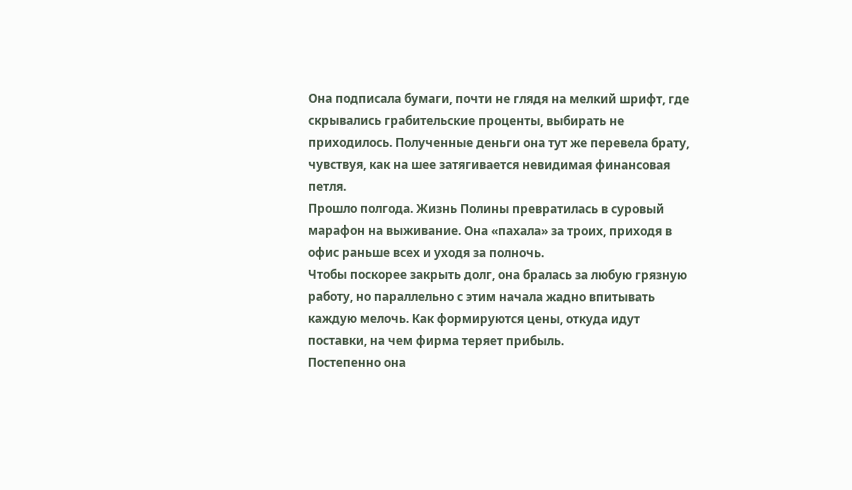Она подписала бумаги, почти не глядя на мелкий шрифт, где скрывались грабительские проценты, выбирать не приходилось. Полученные деньги она тут же перевела брату, чувствуя, как на шее затягивается невидимая финансовая петля.
Прошло полгода. Жизнь Полины превратилась в суровый марафон на выживание. Она «пахала» за троих, приходя в офис раньше всех и уходя за полночь.
Чтобы поскорее закрыть долг, она бралась за любую грязную работу, но параллельно с этим начала жадно впитывать каждую мелочь. Как формируются цены, откуда идут поставки, на чем фирма теряет прибыль.
Постепенно она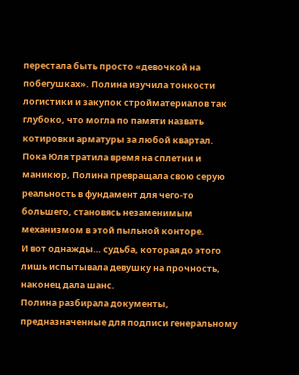перестала быть просто «девочкой на побегушках». Полина изучила тонкости логистики и закупок стройматериалов так глубоко, что могла по памяти назвать котировки арматуры за любой квартал.
Пока Юля тратила время на сплетни и маникюр, Полина превращала свою серую реальность в фундамент для чего-то большего, становясь незаменимым механизмом в этой пыльной конторе.
И вот однажды… судьба, которая до этого лишь испытывала девушку на прочность, наконец дала шанс.
Полина разбирала документы, предназначенные для подписи генеральному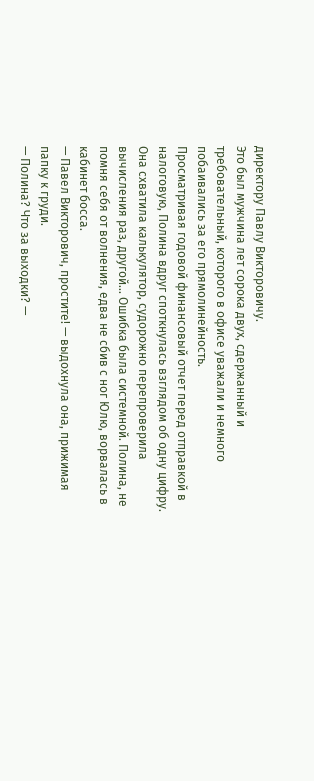директору Павлу Викторовичу.
Это был мужчина лет сорока двух, сдержанный и требовательный, которого в офисе уважали и немного побаивались за его прямолинейность.
Просматривая годовой финансовый отчет перед отправкой в налоговую, Полина вдруг споткнулась взглядом об одну цифру.
Она схватила калькулятор, судорожно перепроверила вычисления раз, другой... Ошибка была системной. Полина, не помня себя от волнения, едва не сбив с ног Юлю, ворвалась в кабинет босса.
— Павел Викторович, простите! — выдохнула она, прижимая папку к груди.
— Полина? Что за выходки? —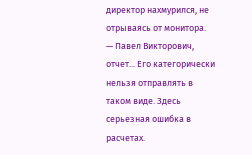директор нахмурился, не отрываясь от монитора.
— Павел Викторович, отчет... Его категорически нельзя отправлять в таком виде. Здесь серьезная ошибка в расчетах.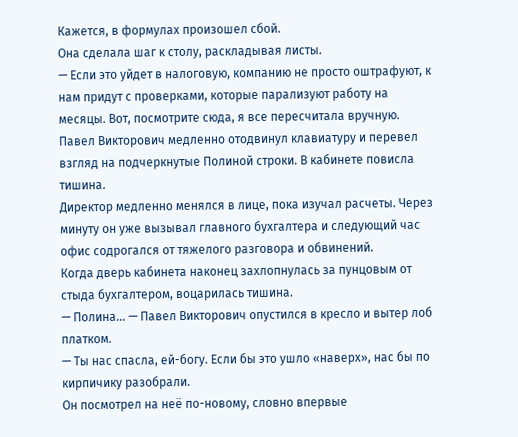Кажется, в формулах произошел сбой.
Она сделала шаг к столу, раскладывая листы.
— Если это уйдет в налоговую, компанию не просто оштрафуют, к нам придут с проверками, которые парализуют работу на месяцы. Вот, посмотрите сюда, я все пересчитала вручную.
Павел Викторович медленно отодвинул клавиатуру и перевел взгляд на подчеркнутые Полиной строки. В кабинете повисла тишина.
Директор медленно менялся в лице, пока изучал расчеты. Через минуту он уже вызывал главного бухгалтера и следующий час офис содрогался от тяжелого разговора и обвинений.
Когда дверь кабинета наконец захлопнулась за пунцовым от стыда бухгалтером, воцарилась тишина.
— Полина... — Павел Викторович опустился в кресло и вытер лоб платком.
— Ты нас спасла, ей-богу. Если бы это ушло «наверх», нас бы по кирпичику разобрали.
Он посмотрел на неё по-новому, словно впервые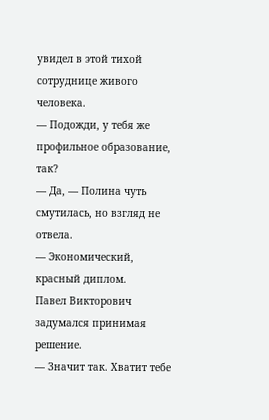увидел в этой тихой сотруднице живого человека.
— Подожди, у тебя же профильное образование, так?
— Да, — Полина чуть смутилась, но взгляд не отвела.
— Экономический, красный диплом.
Павел Викторович задумался принимая решение.
— Значит так. Хватит тебе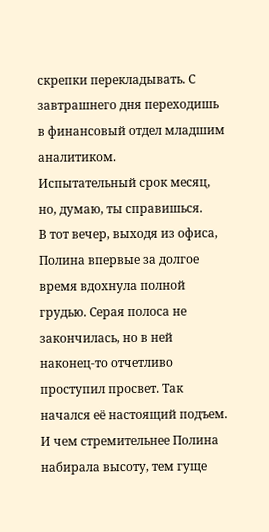скрепки перекладывать. С завтрашнего дня переходишь в финансовый отдел младшим аналитиком.
Испытательный срок месяц, но, думаю, ты справишься.
В тот вечер, выходя из офиса, Полина впервые за долгое время вдохнула полной грудью. Серая полоса не закончилась, но в ней наконец-то отчетливо проступил просвет. Так начался её настоящий подъем.
И чем стремительнее Полина набирала высоту, тем гуще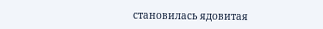становилась ядовитая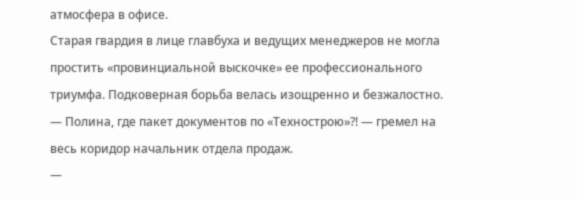атмосфера в офисе.
Старая гвардия в лице главбуха и ведущих менеджеров не могла простить «провинциальной выскочке» ее профессионального триумфа. Подковерная борьба велась изощренно и безжалостно.
— Полина, где пакет документов по «Технострою»?! — гремел на весь коридор начальник отдела продаж.
—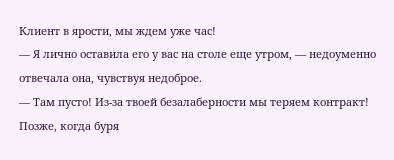Клиент в ярости, мы ждем уже час!
— Я лично оставила его у вас на столе еще утром, — недоуменно отвечала она, чувствуя недоброе.
— Там пусто! Из-за твоей безалаберности мы теряем контракт!
Позже, когда буря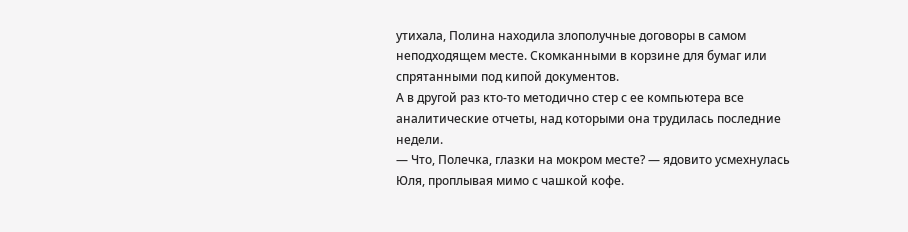утихала, Полина находила злополучные договоры в самом неподходящем месте. Скомканными в корзине для бумаг или спрятанными под кипой документов.
А в другой раз кто-то методично стер с ее компьютера все аналитические отчеты, над которыми она трудилась последние недели.
— Что, Полечка, глазки на мокром месте? — ядовито усмехнулась Юля, проплывая мимо с чашкой кофе.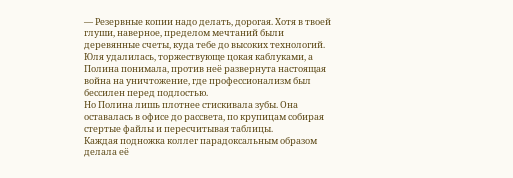— Резервные копии надо делать, дорогая. Хотя в твоей глуши, наверное, пределом мечтаний были деревянные счеты, куда тебе до высоких технологий.
Юля удалилась, торжествующе цокая каблуками, а Полина понимала, против неё развернута настоящая война на уничтожение, где профессионализм был бессилен перед подлостью.
Но Полина лишь плотнее стискивала зубы. Она оставалась в офисе до рассвета, по крупицам собирая стертые файлы и пересчитывая таблицы.
Каждая подножка коллег парадоксальным образом делала её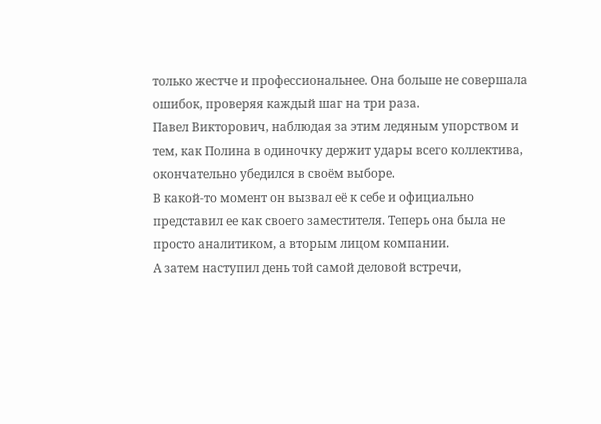только жестче и профессиональнее. Она больше не совершала ошибок, проверяя каждый шаг на три раза.
Павел Викторович, наблюдая за этим ледяным упорством и тем, как Полина в одиночку держит удары всего коллектива, окончательно убедился в своём выборе.
В какой-то момент он вызвал её к себе и официально представил ее как своего заместителя. Теперь она была не просто аналитиком, а вторым лицом компании.
А затем наступил день той самой деловой встречи,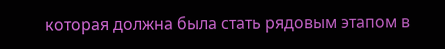которая должна была стать рядовым этапом в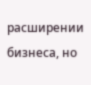расширении бизнеса, но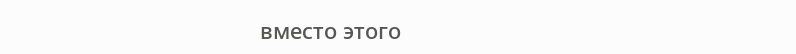вместо этого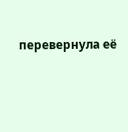перевернула её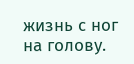жизнь с ног на голову.